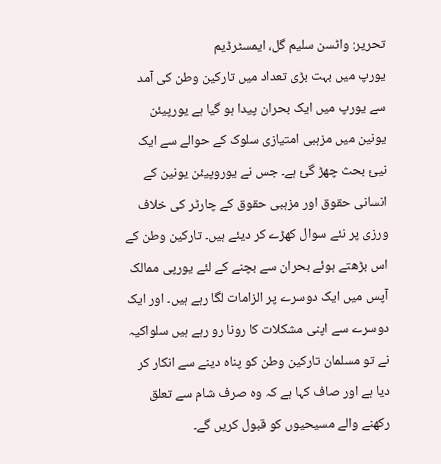تحریر: واٹسن سلیم گل، ایمسٹرڈیم
یورپ میں بہت بڑی تعداد میں تارکین وطن کی آمد سے یورپ میں ایک بحران پیدا ہو گیا ہے یورپیئن یونین میں مزہبی امتیازی سلوک کے حوالے سے ایک نیئ بحث چھڑ گئ ہے۔ جس نے یوروپیئن یونین کے انسانی حقوق اور مزہبی حقوق کے چارٹر کی خلاف ورزی پر نئے سوال کھڑے کر دیئے ہیں۔ تارکین وطن کے اس بڑھتے ہوئے بحران سے بچنے کے لئے یورپی ممالک آپس میں ایک دوسرے پر الزامات لگا رہے ہیں۔ اور ایک دوسرے سے اپنی مشکلات کا رونا رو رہے ہیں سلواکیہ نے تو مسلمان تارکین وطن کو پناہ دینے سے انکار کر دیا ہے اور صاف کہا ہے کہ وہ صرف شام سے تعلق رکھنے والے مسیحیوں کو قبول کریں گے۔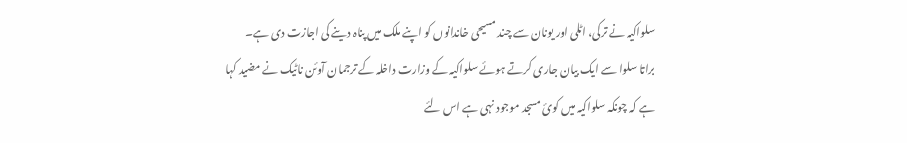سلواکیہ نے ترکی، اٹلی اور یونان سے چند مسیحی خاندانوں کو اپنے ملک میں پناہ دینے کی اجازت دی ہے۔
براتا سلوا سے ایک بیان جاری کرتے ہوئے سلواکیہ کے وزارت داخلہ کے ترجمان آوئن ناٹیک نے مضید کہا ہے کہ چونکہ سلواکیہ میں کوئ مسجد موجود نہی ہے اس لئے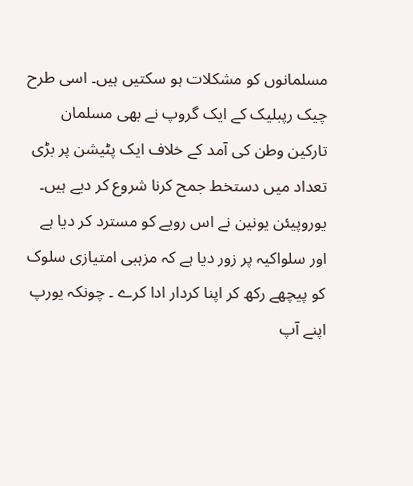مسلمانوں کو مشکلات ہو سکتیں ہیں۔ اسی طرح چیک رپبلیک کے ایک گروپ نے بھی مسلمان تارکین وطن کی آمد کے خلاف ایک پٹیشن پر بڑی تعداد میں دستخط جمح کرنا شروع کر دیے ہیں۔ یوروپیئن یونین نے اس رویے کو مسترد کر دیا ہے اور سلواکیہ پر زور دیا ہے کہ مزہبی امتیازی سلوک کو پیچھے رکھ کر اپنا کردار ادا کرے ۔ چونکہ یورپ اپنے آپ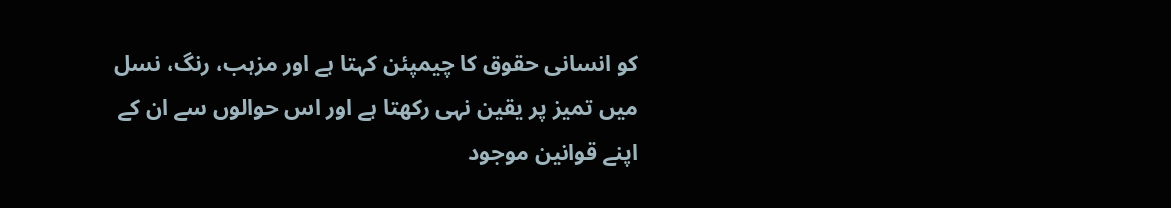کو انسانی حقوق کا چیمپئن کہتا ہے اور مزہب، رنگ، نسل میں تمیز پر یقین نہی رکھتا ہے اور اس حوالوں سے ان کے اپنے قوانین موجود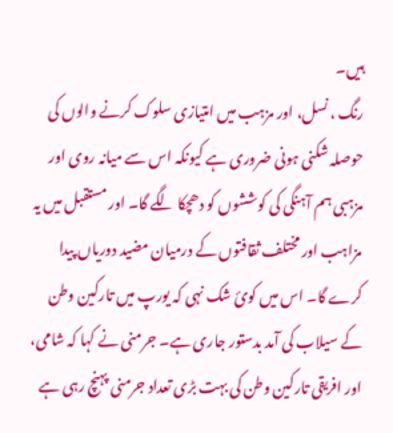ہیں۔
رنگ ، نسل، اور مزہب میں امتیازی سلوک کرنے والوں کی حوصلہ شکنی ہونی ضروری ہے کیونکہ اس سے میانہ روی اور مزہبی ہم آہنگی کی کوششوں کو دھچکا لگے گا۔ اور مستقبل میں یہ مزاہب اور مختلف ثقافتوں کے درمیان مضید دوریاں پیدا کرے گا۔ اس میں کوئ شک نہی کہ یورپ میں تارکین وطن کے سیلاب کی آمد بدستور جاری ہے۔ جرمنی نے کہا کہ شامی، اور افریقی تارکین وطن کی بہت بڑی تعداد جرمنی پہنچ رہی ہے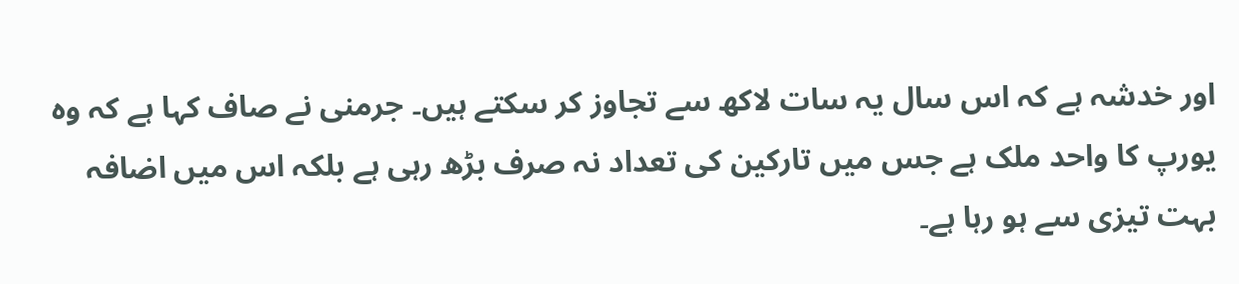اور خدشہ ہے کہ اس سال یہ سات لاکھ سے تجاوز کر سکتے ہیں۔ جرمنی نے صاف کہا ہے کہ وہ یورپ کا واحد ملک ہے جس میں تارکین کی تعداد نہ صرف بڑھ رہی ہے بلکہ اس میں اضافہ بہت تیزی سے ہو رہا ہے۔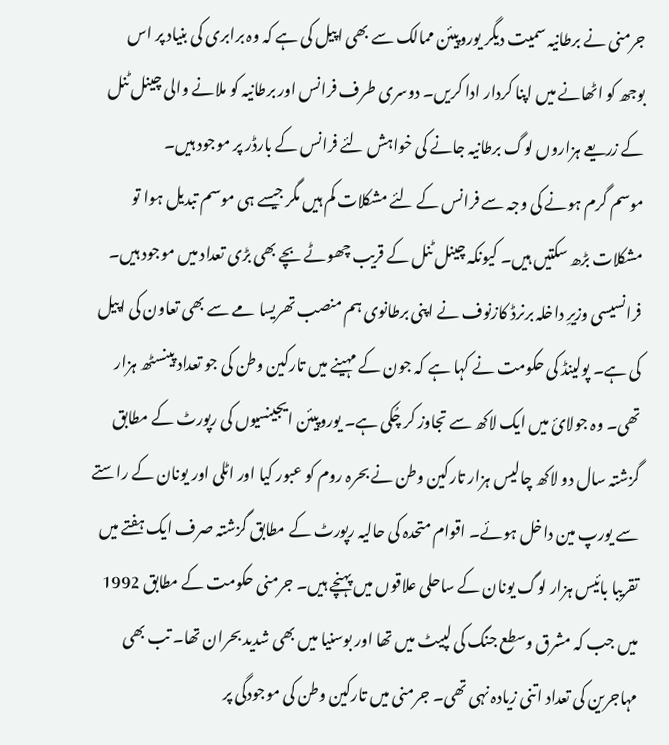جرمنی نے برطانیہ سمیت دیگر یوروپیئن ممالک سے بھی اپیل کی ہے کہ وہ برابری کی بنیاد پر اس بوجھ کو اٹھانے میں اپنا کردار ادا کریں۔ دوسری طرف فرانس اور برطانیہ کو ملانے والی چینل ٹنل کے زریعے ہزاروں لوگ برطانیہ جانے کی خواہش لئے فرانس کے بارڈر پر موجود ہیں۔
موسم گرم ہونے کی وجہ سے فرانس کے لئے مشکلات کم ہیں مگر جیسے ہی موسم تبدیل ہوا تو مشکلات بڑھ سکتیں ہیں۔ کیونکہ چینل ٹنل کے قریب چھوٹے بچے بھی بڑی تعداد میں موجود ہیں۔ فرانسیسی وزیرِ داخلہ برنرڈ کازنوف نے اپنی برطانوی ہم منصب تھریسا مے سے بھی تعاون کی اپیل کی ہے۔ پولینڈ کی حکومت نے کہا ہے کہ جون کے مہینے میں تارکین وطن کی جو تعداد پینسٹھ ہزار تھی۔ وہ جولائ میں ایک لاکھ سے تجاوز کر چُکی ہے۔ یوروپیئن ایجینسیوں کی رپورٹ کے مطابق گزشتہ سال دو لاکھ چالیس ہزار تارکین وطن نے بحرہ روم کو عبور کیا اور اٹلی اور یونان کے راستے سے یورپ مین داخل ہوئے۔ اقوام متحدہ کی حالیہ رپورٹ کے مطابق گزشتہ صرف ایک ہفتے میں تقریبا بائیس ہزار لوگ یونان کے ساحلی علاقوں میں پہنچے ہیں۔ جرمنی حکومت کے مطابق 1992 میں جب کہ مشرق وسطع جنگ کی لپیٹ میں تھا اور بوسنیا میں بھی شدید بحران تھا۔ تب بھی مہاجرین کی تعداد اتنی زیادہ نہی تھی۔ جرمنی میں تارکین وطن کی موجودگی پر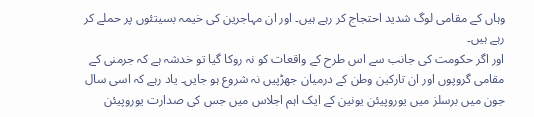وہاں کے مقامی لوگ شدید احتجاج کر رہے ہیں۔ اور ان مہاجرین کی خیمہ بسیتئوں پر حملے کر رہے ہیں۔
اور اگر حکومت کی جانب سے اس طرح کے واقعات کو نہ روکا گیا تو خدشہ ہے کہ جرمنی کے مقامی گروپوں اور ان تارکین وطن کے درمیان جھڑپیں نہ شروع ہو جایں۔ یاد رہے کہ اسی سال جون میں برسلز میں یوروپیئن یونین کے ایک اہم اجلاس میں جس کی صدارت یوروپیئن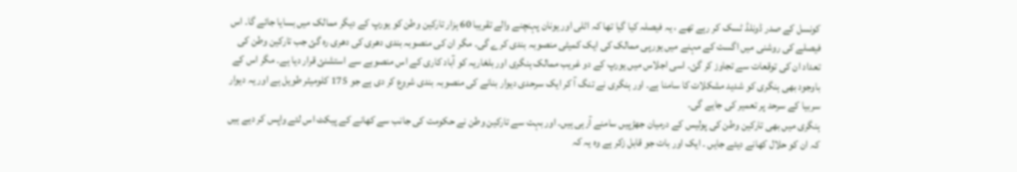کونسل کے صدر ڈونلڈ ٹسک کر رہے تھے ، یہ فیصلہ کیا گیا تھا کہ اٹلی اور یونان پہنچنے والے تقریبا 60 ہزار تارکین وطن کو یورپ کے دیگر ممالک میں بسایا جائے گا۔ اس فیصلے کی روشنی میں اگست کے مہنے میں یورپی ممالک کی ایک کمیٹی منصوبہ بندی کرے گی۔ مگر ان کی منصوبہ بندی دھری کی دھری رہ گئ جب تارکین وطن کی تعداد ان کی توقعات سے تجاوز کر گئ۔ اسی اجلاس میں یورپ کے دو غریب ممالک ہنگری اور بلغاریہ کو آباد کاری کے اس منصوبے سے استشنئ قرار دیا ہے۔ مگر اس کے باوجود بھی ہنگری کو شدید مشکلات کا سامنا ہے۔ اور ہنگری نے تنگ آ کر ایک سرحدی دیوار بنانے کی منصوبہ بندی شروع کر دی ہے جو 175 کلومیٹر طویل ہے اور یہ دیوار سربیا کے سرحد پر تعمیر کی جایے گی۔
ہنگری میں بھی تارکین وطن کی پولیس کے درمیان جھڑپیں سامنے آرہی ہیں۔ اور بہت سے تارکین وطن نے حکومت کی جانب سے کھانے کے پیکٹ اس لئے واپس کر دیے ہیں کہ ان کو حلال کھانے دیئے جایں ۔ ایک اور بات جو قابل زکر ہے وہ یہ کہ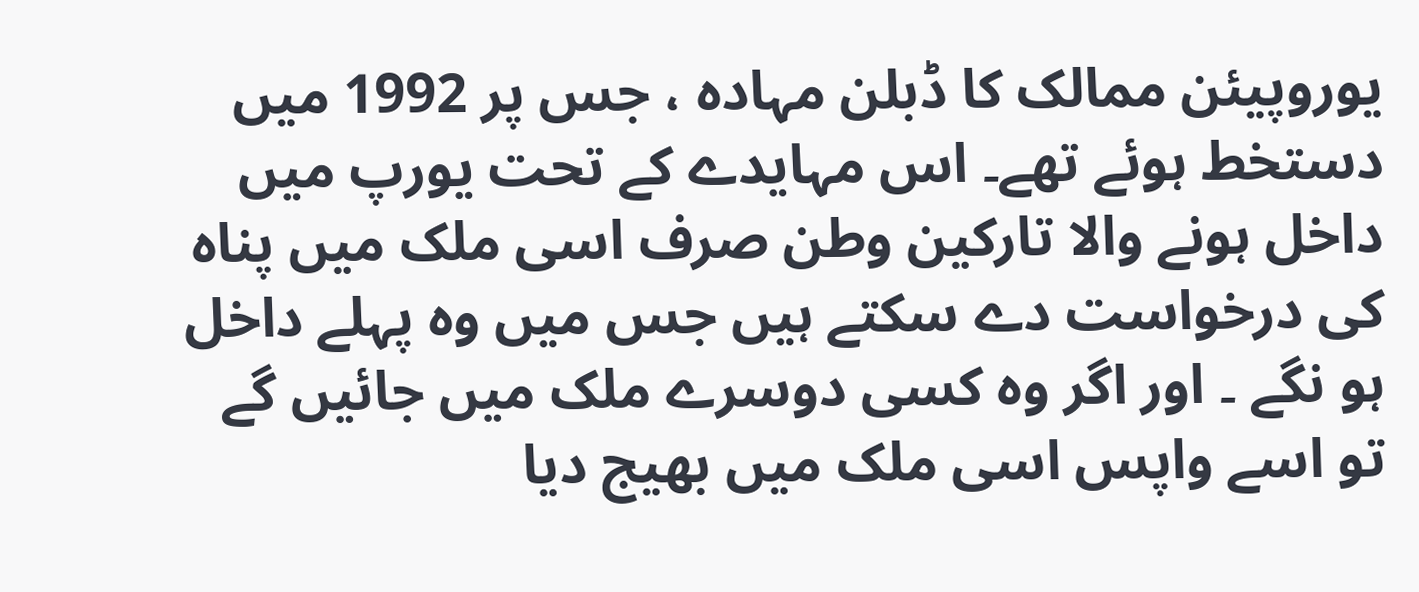یوروپیئن ممالک کا ڈبلن مہادہ ، جس پر 1992 میں دستخط ہوئے تھے۔ اس مہایدے کے تحت یورپ میں داخل ہونے والا تارکین وطن صرف اسی ملک میں پناہ کی درخواست دے سکتے ہیں جس میں وہ پہلے داخل ہو نگے ۔ اور اگر وہ کسی دوسرے ملک میں جائیں گے تو اسے واپس اسی ملک میں بھیج دیا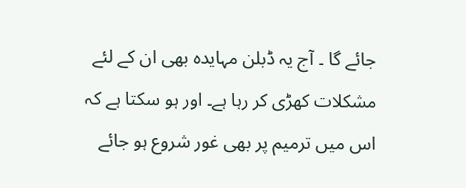جائے گا ۔ آج یہ ڈبلن مہایدہ بھی ان کے لئے مشکلات کھڑی کر رہا ہے۔ اور ہو سکتا ہے کہ اس میں ترمیم پر بھی غور شروع ہو جائے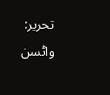تحریر: واٹسن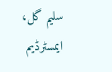سلیم گل، ایمسٹرڈیم